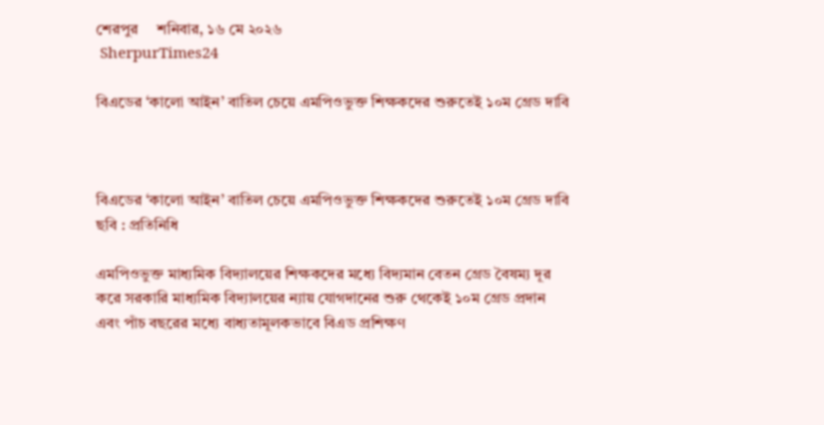শেরপুর     শনিবার, ১৬ মে ২০২৬
 SherpurTimes24

বিএডের ‘কালো আইন’ বাতিল চেয়ে এমপিওভুক্ত শিক্ষকদের শুরুতেই ১০ম গ্রেড দাবি



বিএডের ‘কালো আইন’ বাতিল চেয়ে এমপিওভুক্ত শিক্ষকদের শুরুতেই ১০ম গ্রেড দাবি
ছবি : প্রতিনিধি

এমপিওভুক্ত মাধ্যমিক বিদ্যালয়ের শিক্ষকদের মধ্যে বিদ্যমান বেতন গ্রেড বৈষম্য দূর করে সরকারি মাধ্যমিক বিদ্যালয়ের ন্যায় যোগদানের শুরু থেকেই ১০ম গ্রেড প্রদান এবং পাঁচ বছরের মধ্যে বাধ্যতামূলকভাবে বিএড প্রশিক্ষণ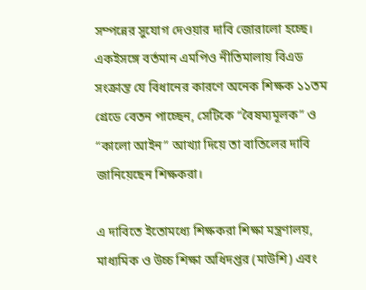সম্পন্নের সুযোগ দেওয়ার দাবি জোরালো হচ্ছে। একইসঙ্গে বর্তমান এমপিও নীতিমালায় বিএড সংক্রান্ত যে বিধানের কারণে অনেক শিক্ষক ১১তম গ্রেডে বেতন পাচ্ছেন, সেটিকে “বৈষম্যমূলক” ও “কালো আইন” আখ্যা দিয়ে তা বাতিলের দাবি জানিয়েছেন শিক্ষকরা।

এ দাবিতে ইতোমধ্যে শিক্ষকরা শিক্ষা মন্ত্রণালয়, মাধ্যমিক ও উচ্চ শিক্ষা অধিদপ্তর (মাউশি) এবং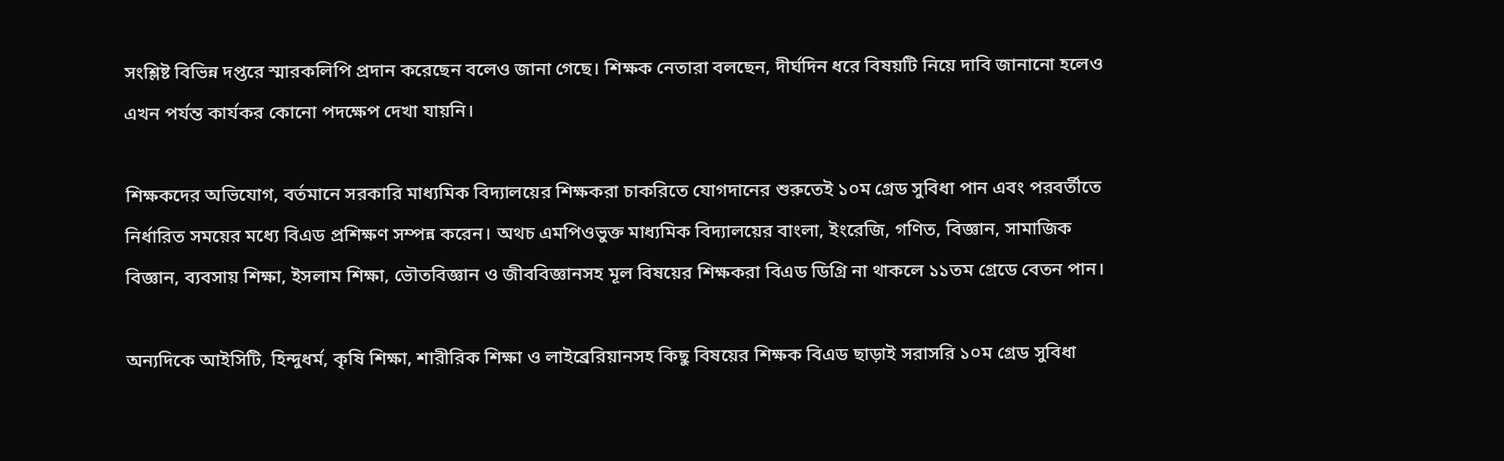সংশ্লিষ্ট বিভিন্ন দপ্তরে স্মারকলিপি প্রদান করেছেন বলেও জানা গেছে। শিক্ষক নেতারা বলছেন, দীর্ঘদিন ধরে বিষয়টি নিয়ে দাবি জানানো হলেও এখন পর্যন্ত কার্যকর কোনো পদক্ষেপ দেখা যায়নি।

শিক্ষকদের অভিযোগ, বর্তমানে সরকারি মাধ্যমিক বিদ্যালয়ের শিক্ষকরা চাকরিতে যোগদানের শুরুতেই ১০ম গ্রেড সুবিধা পান এবং পরবর্তীতে নির্ধারিত সময়ের মধ্যে বিএড প্রশিক্ষণ সম্পন্ন করেন। অথচ এমপিওভুক্ত মাধ্যমিক বিদ্যালয়ের বাংলা, ইংরেজি, গণিত, বিজ্ঞান, সামাজিক বিজ্ঞান, ব্যবসায় শিক্ষা, ইসলাম শিক্ষা, ভৌতবিজ্ঞান ও জীববিজ্ঞানসহ মূল বিষয়ের শিক্ষকরা বিএড ডিগ্রি না থাকলে ১১তম গ্রেডে বেতন পান।

অন্যদিকে আইসিটি, হিন্দুধর্ম, কৃষি শিক্ষা, শারীরিক শিক্ষা ও লাইব্রেরিয়ানসহ কিছু বিষয়ের শিক্ষক বিএড ছাড়াই সরাসরি ১০ম গ্রেড সুবিধা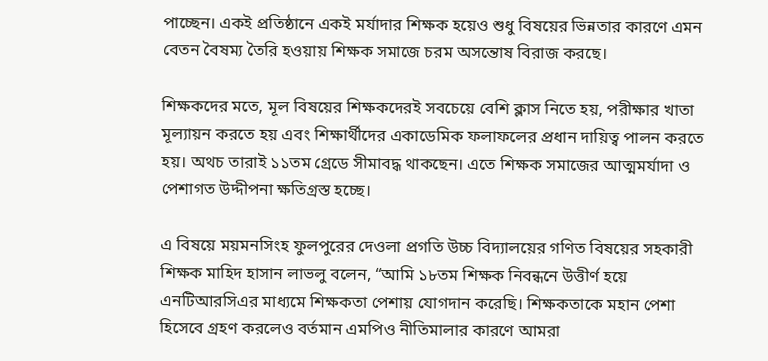পাচ্ছেন। একই প্রতিষ্ঠানে একই মর্যাদার শিক্ষক হয়েও শুধু বিষয়ের ভিন্নতার কারণে এমন বেতন বৈষম্য তৈরি হওয়ায় শিক্ষক সমাজে চরম অসন্তোষ বিরাজ করছে।

শিক্ষকদের মতে, মূল বিষয়ের শিক্ষকদেরই সবচেয়ে বেশি ক্লাস নিতে হয়, পরীক্ষার খাতা মূল্যায়ন করতে হয় এবং শিক্ষার্থীদের একাডেমিক ফলাফলের প্রধান দায়িত্ব পালন করতে হয়। অথচ তারাই ১১তম গ্রেডে সীমাবদ্ধ থাকছেন। এতে শিক্ষক সমাজের আত্মমর্যাদা ও পেশাগত উদ্দীপনা ক্ষতিগ্রস্ত হচ্ছে।

এ বিষয়ে ময়মনসিংহ ফুলপুরের দেওলা প্রগতি উচ্চ বিদ্যালয়ের গণিত বিষয়ের সহকারী শিক্ষক মাহিদ হাসান লাভলু বলেন, “আমি ১৮তম শিক্ষক নিবন্ধনে উত্তীর্ণ হয়ে এনটিআরসিএর মাধ্যমে শিক্ষকতা পেশায় যোগদান করেছি। শিক্ষকতাকে মহান পেশা হিসেবে গ্রহণ করলেও বর্তমান এমপিও নীতিমালার কারণে আমরা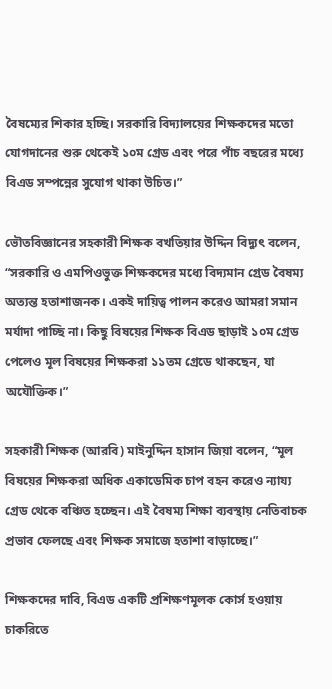বৈষম্যের শিকার হচ্ছি। সরকারি বিদ্যালয়ের শিক্ষকদের মতো যোগদানের শুরু থেকেই ১০ম গ্রেড এবং পরে পাঁচ বছরের মধ্যে বিএড সম্পন্নের সুযোগ থাকা উচিত।”

ভৌতবিজ্ঞানের সহকারী শিক্ষক বখতিয়ার উদ্দিন বিদ্যুৎ বলেন, “সরকারি ও এমপিওভুক্ত শিক্ষকদের মধ্যে বিদ্যমান গ্রেড বৈষম্য অত্যন্ত হতাশাজনক। একই দায়িত্ব পালন করেও আমরা সমান মর্যাদা পাচ্ছি না। কিছু বিষয়ের শিক্ষক বিএড ছাড়াই ১০ম গ্রেড পেলেও মূল বিষয়ের শিক্ষকরা ১১তম গ্রেডে থাকছেন, যা অযৌক্তিক।”

সহকারী শিক্ষক (আরবি) মাইনুদ্দিন হাসান জিয়া বলেন, “মূল বিষয়ের শিক্ষকরা অধিক একাডেমিক চাপ বহন করেও ন্যায্য গ্রেড থেকে বঞ্চিত হচ্ছেন। এই বৈষম্য শিক্ষা ব্যবস্থায় নেতিবাচক প্রভাব ফেলছে এবং শিক্ষক সমাজে হতাশা বাড়াচ্ছে।”

শিক্ষকদের দাবি, বিএড একটি প্রশিক্ষণমূলক কোর্স হওয়ায় চাকরিতে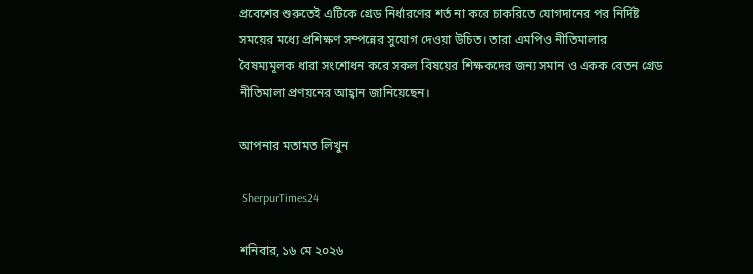প্রবেশের শুরুতেই এটিকে গ্রেড নির্ধারণের শর্ত না করে চাকরিতে যোগদানের পর নির্দিষ্ট সময়ের মধ্যে প্রশিক্ষণ সম্পন্নের সুযোগ দেওয়া উচিত। তারা এমপিও নীতিমালার বৈষম্যমূলক ধারা সংশোধন করে সকল বিষয়ের শিক্ষকদের জন্য সমান ও একক বেতন গ্রেড নীতিমালা প্রণয়নের আহ্বান জানিয়েছেন।

আপনার মতামত লিখুন

 SherpurTimes24

শনিবার, ১৬ মে ২০২৬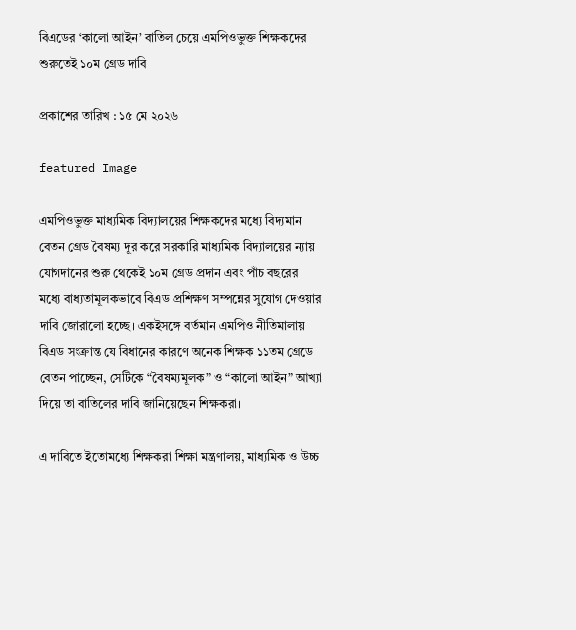বিএডের ‘কালো আইন’ বাতিল চেয়ে এমপিওভুক্ত শিক্ষকদের শুরুতেই ১০ম গ্রেড দাবি

প্রকাশের তারিখ : ১৫ মে ২০২৬

featured Image

এমপিওভুক্ত মাধ্যমিক বিদ্যালয়ের শিক্ষকদের মধ্যে বিদ্যমান বেতন গ্রেড বৈষম্য দূর করে সরকারি মাধ্যমিক বিদ্যালয়ের ন্যায় যোগদানের শুরু থেকেই ১০ম গ্রেড প্রদান এবং পাঁচ বছরের মধ্যে বাধ্যতামূলকভাবে বিএড প্রশিক্ষণ সম্পন্নের সুযোগ দেওয়ার দাবি জোরালো হচ্ছে। একইসঙ্গে বর্তমান এমপিও নীতিমালায় বিএড সংক্রান্ত যে বিধানের কারণে অনেক শিক্ষক ১১তম গ্রেডে বেতন পাচ্ছেন, সেটিকে “বৈষম্যমূলক” ও “কালো আইন” আখ্যা দিয়ে তা বাতিলের দাবি জানিয়েছেন শিক্ষকরা।

এ দাবিতে ইতোমধ্যে শিক্ষকরা শিক্ষা মন্ত্রণালয়, মাধ্যমিক ও উচ্চ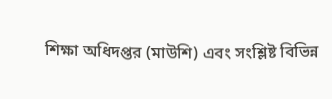শিক্ষা অধিদপ্তর (মাউশি) এবং সংশ্লিষ্ট বিভিন্ন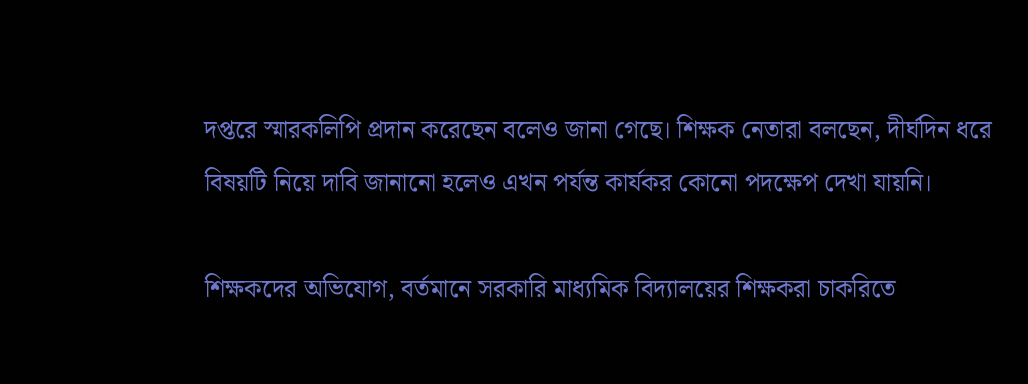দপ্তরে স্মারকলিপি প্রদান করেছেন বলেও জানা গেছে। শিক্ষক নেতারা বলছেন, দীর্ঘদিন ধরে বিষয়টি নিয়ে দাবি জানানো হলেও এখন পর্যন্ত কার্যকর কোনো পদক্ষেপ দেখা যায়নি।

শিক্ষকদের অভিযোগ, বর্তমানে সরকারি মাধ্যমিক বিদ্যালয়ের শিক্ষকরা চাকরিতে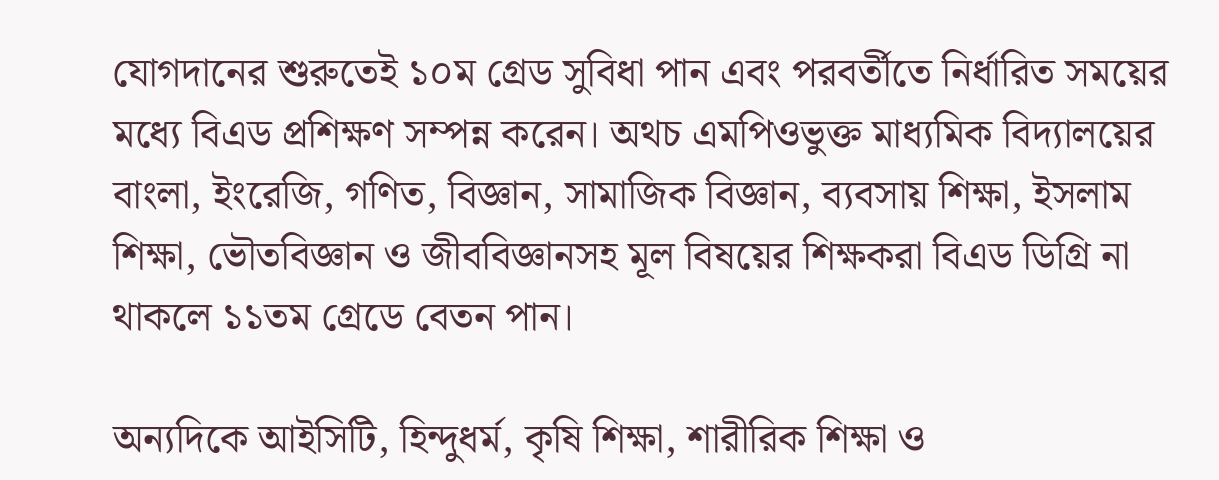যোগদানের শুরুতেই ১০ম গ্রেড সুবিধা পান এবং পরবর্তীতে নির্ধারিত সময়ের মধ্যে বিএড প্রশিক্ষণ সম্পন্ন করেন। অথচ এমপিওভুক্ত মাধ্যমিক বিদ্যালয়ের বাংলা, ইংরেজি, গণিত, বিজ্ঞান, সামাজিক বিজ্ঞান, ব্যবসায় শিক্ষা, ইসলাম শিক্ষা, ভৌতবিজ্ঞান ও জীববিজ্ঞানসহ মূল বিষয়ের শিক্ষকরা বিএড ডিগ্রি না থাকলে ১১তম গ্রেডে বেতন পান।

অন্যদিকে আইসিটি, হিন্দুধর্ম, কৃষি শিক্ষা, শারীরিক শিক্ষা ও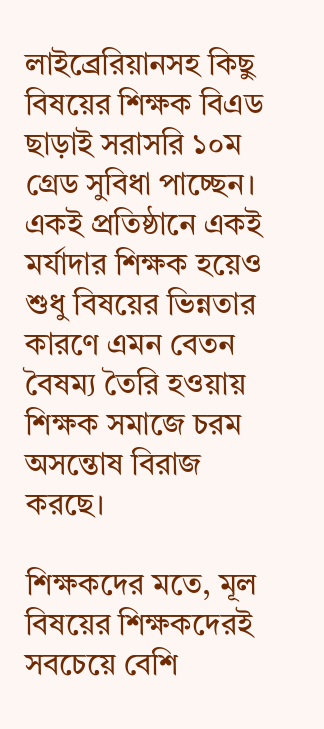লাইব্রেরিয়ানসহ কিছু বিষয়ের শিক্ষক বিএড ছাড়াই সরাসরি ১০ম গ্রেড সুবিধা পাচ্ছেন। একই প্রতিষ্ঠানে একই মর্যাদার শিক্ষক হয়েও শুধু বিষয়ের ভিন্নতার কারণে এমন বেতন বৈষম্য তৈরি হওয়ায় শিক্ষক সমাজে চরম অসন্তোষ বিরাজ করছে।

শিক্ষকদের মতে, মূল বিষয়ের শিক্ষকদেরই সবচেয়ে বেশি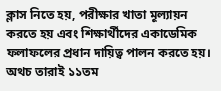ক্লাস নিতে হয়, পরীক্ষার খাতা মূল্যায়ন করতে হয় এবং শিক্ষার্থীদের একাডেমিক ফলাফলের প্রধান দায়িত্ব পালন করতে হয়। অথচ তারাই ১১তম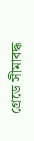গ্রেডে সীমাবদ্ধ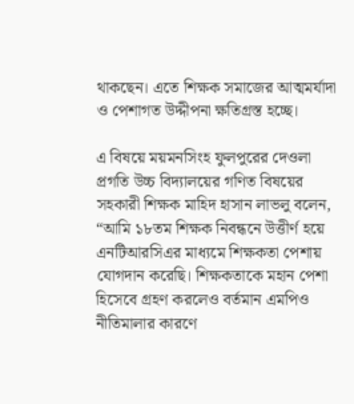থাকছেন। এতে শিক্ষক সমাজের আত্মমর্যাদা ও পেশাগত উদ্দীপনা ক্ষতিগ্রস্ত হচ্ছে।

এ বিষয়ে ময়মনসিংহ ফুলপুরের দেওলা প্রগতি উচ্চ বিদ্যালয়ের গণিত বিষয়ের সহকারী শিক্ষক মাহিদ হাসান লাভলু বলেন, “আমি ১৮তম শিক্ষক নিবন্ধনে উত্তীর্ণ হয়ে এনটিআরসিএর মাধ্যমে শিক্ষকতা পেশায় যোগদান করেছি। শিক্ষকতাকে মহান পেশা হিসেবে গ্রহণ করলেও বর্তমান এমপিও নীতিমালার কারণে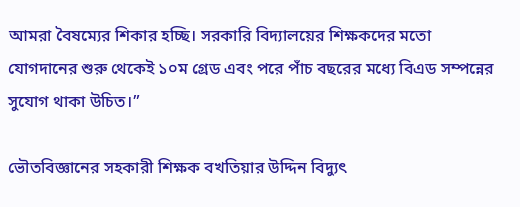আমরা বৈষম্যের শিকার হচ্ছি। সরকারি বিদ্যালয়ের শিক্ষকদের মতো যোগদানের শুরু থেকেই ১০ম গ্রেড এবং পরে পাঁচ বছরের মধ্যে বিএড সম্পন্নের সুযোগ থাকা উচিত।”

ভৌতবিজ্ঞানের সহকারী শিক্ষক বখতিয়ার উদ্দিন বিদ্যুৎ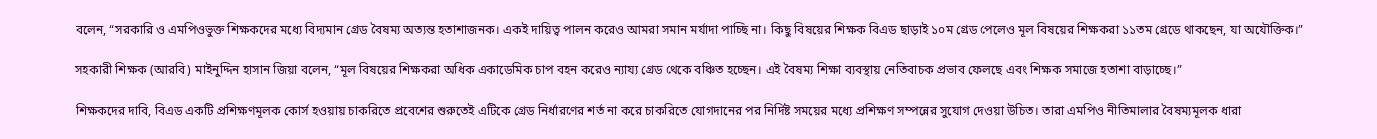বলেন, “সরকারি ও এমপিওভুক্ত শিক্ষকদের মধ্যে বিদ্যমান গ্রেড বৈষম্য অত্যন্ত হতাশাজনক। একই দায়িত্ব পালন করেও আমরা সমান মর্যাদা পাচ্ছি না। কিছু বিষয়ের শিক্ষক বিএড ছাড়াই ১০ম গ্রেড পেলেও মূল বিষয়ের শিক্ষকরা ১১তম গ্রেডে থাকছেন, যা অযৌক্তিক।”

সহকারী শিক্ষক (আরবি) মাইনুদ্দিন হাসান জিয়া বলেন, “মূল বিষয়ের শিক্ষকরা অধিক একাডেমিক চাপ বহন করেও ন্যায্য গ্রেড থেকে বঞ্চিত হচ্ছেন। এই বৈষম্য শিক্ষা ব্যবস্থায় নেতিবাচক প্রভাব ফেলছে এবং শিক্ষক সমাজে হতাশা বাড়াচ্ছে।”

শিক্ষকদের দাবি, বিএড একটি প্রশিক্ষণমূলক কোর্স হওয়ায় চাকরিতে প্রবেশের শুরুতেই এটিকে গ্রেড নির্ধারণের শর্ত না করে চাকরিতে যোগদানের পর নির্দিষ্ট সময়ের মধ্যে প্রশিক্ষণ সম্পন্নের সুযোগ দেওয়া উচিত। তারা এমপিও নীতিমালার বৈষম্যমূলক ধারা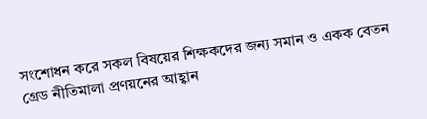সংশোধন করে সকল বিষয়ের শিক্ষকদের জন্য সমান ও একক বেতন গ্রেড নীতিমালা প্রণয়নের আহ্বান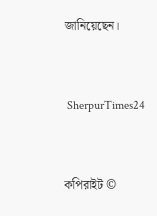জানিয়েছেন।


 SherpurTimes24


কপিরাইট ©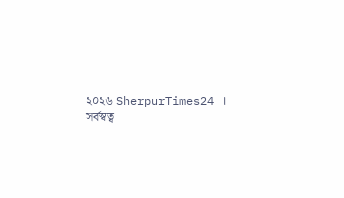২০২৬ ‍SherpurTimes24 । সর্বস্বত্ব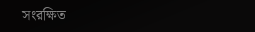সংরক্ষিত